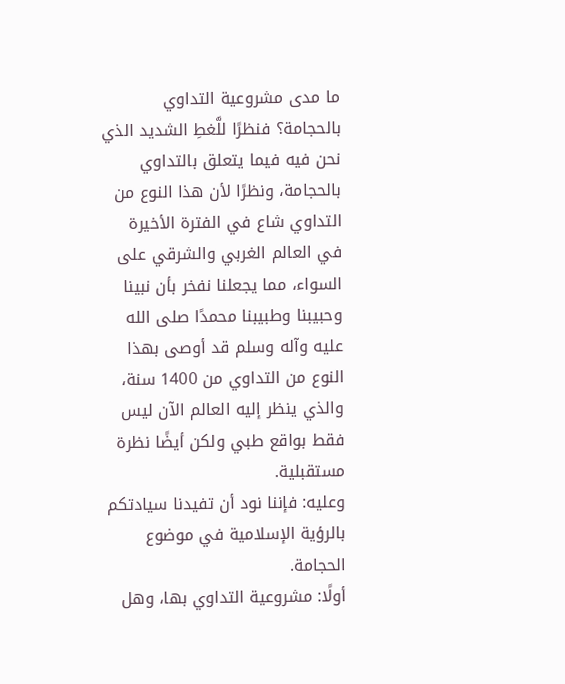ما مدى مشروعية التداوي بالحجامة؟ فنظرًا للَّغطِ الشديد الذي نحن فيه فيما يتعلق بالتداوي بالحجامة، ونظرًا لأن هذا النوع من التداوي شاع في الفترة الأخيرة في العالم الغربي والشرقي على السواء، مما يجعلنا نفخر بأن نبينا وحبيبنا وطبيبنا محمدًا صلى الله عليه وآله وسلم قد أوصى بهذا النوع من التداوي من 1400 سنة، والذي ينظر إليه العالم الآن ليس فقط بواقع طبي ولكن أيضًا نظرة مستقبلية.
وعليه: فإننا نود أن تفيدنا سيادتكم بالرؤية الإسلامية في موضوع الحجامة.
أولًا: مشروعية التداوي بها، وهل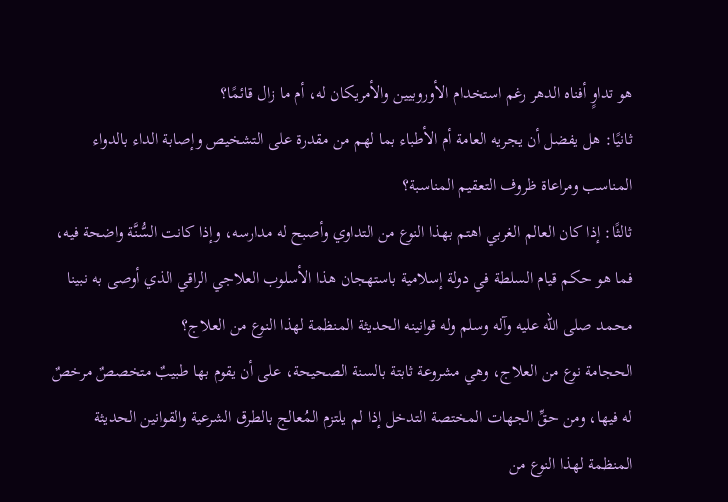هو تداوٍ أفناه الدهر رغم استخدام الأوروبيين والأمريكان له، أم ما زال قائمًا؟
ثانيًا: هل يفضل أن يجريه العامة أم الأطباء بما لهم من مقدرة على التشخيص وإصابة الداء بالدواء المناسب ومراعاة ظروف التعقيم المناسبة؟
ثالثًا: إذا كان العالم الغربي اهتم بهذا النوع من التداوي وأصبح له مدارسه، وإذا كانت السُّنَّة واضحة فيه، فما هو حكم قيام السلطة في دولة إسلامية باستهجان هذا الأسلوب العلاجي الراقي الذي أوصى به نبينا محمد صلى الله عليه وآله وسلم وله قوانينه الحديثة المنظمة لهذا النوع من العلاج؟
الحجامة نوع من العلاج، وهي مشروعة ثابتة بالسنة الصحيحة، على أن يقوم بها طبيبٌ متخصصٌ مرخصٌ له فيها، ومن حقِّ الجهات المختصة التدخل إذا لم يلتزم المُعالج بالطرق الشرعية والقوانين الحديثة المنظمة لهذا النوع من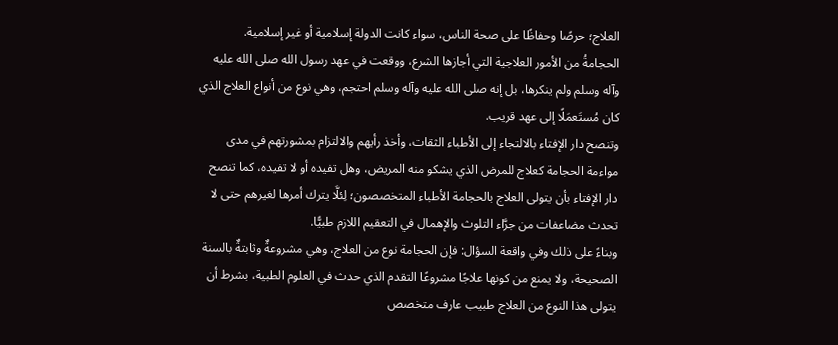العلاج؛ حرصًا وحفاظًا على صحة الناس، سواء كانت الدولة إسلامية أو غير إسلامية.
الحجامةُ من الأمور العلاجية التي أجازها الشرع، ووقعت في عهد رسول الله صلى الله عليه وآله وسلم ولم ينكرها، بل إنه صلى الله عليه وآله وسلم احتجم، وهي نوع من أنواع العلاج الذي كان مُستَعمَلًا إلى عهد قريب.
وتنصح دار الإفتاء بالالتجاء إلى الأطباء الثقات، وأخذ رأيهم والالتزام بمشورتهم في مدى مواءمة الحجامة كعلاج للمرض الذي يشكو منه المريض، وهل تفيده أو لا تفيده، كما تنصح دار الإفتاء بأن يتولى العلاج بالحجامة الأطباء المتخصصون؛ لِئلَّا يترك أمرها لغيرهم حتى لا تحدث مضاعفات من جرَّاء التلوث والإهمال في التعقيم اللازم طبيًّا.
وبناءً على ذلك وفي واقعة السؤال: فإن الحجامة نوع من العلاج، وهي مشروعةٌ وثابتةٌ بالسنة الصحيحة، ولا يمنع من كونها علاجًا مشروعًا التقدم الذي حدث في العلوم الطبية، بشرط أن يتولى هذا النوع من العلاج طبيب عارف متخصص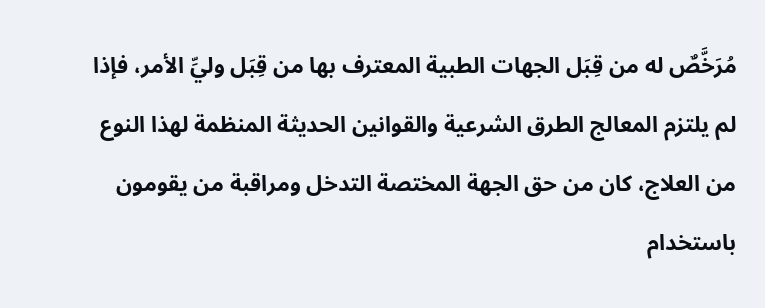مُرَخَّصٌ له من قِبَل الجهات الطبية المعترف بها من قِبَل وليِّ الأمر، فإذا لم يلتزم المعالج الطرق الشرعية والقوانين الحديثة المنظمة لهذا النوع من العلاج، كان من حق الجهة المختصة التدخل ومراقبة من يقومون باستخدام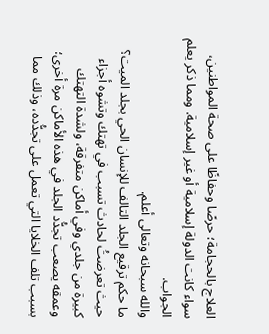العلاج بالحجامة؛ حرصًا وحفاظًا على صحة المواطنين، سواء كانت الدولة إسلامية أو غير إسلامية. ومما ذكر يعلم الجواب.
والله سبحانه وتعالى أعلم.
ما حكم ترقيع الجلد التالف للإنسان الحي بجلد الميت؟ حيث تعرضتُ لحادث تسبب في تهتك وتشوه أجزاء كبيرة من جلدي وفي أماكن متفرقة، ولشدة التهتك وعمقه يصعب تجدُّد الجلد في هذه الأماكن مرة أخرى؛ بسبب تلف الخلايا التي تعمل على تجدُّده، وذلك مما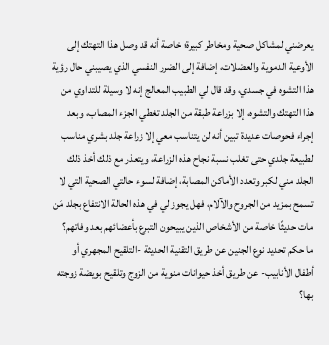يعرضني لمشاكل صحية ومخاطر كبيرة؛ خاصة أنه قد وصل هذا التهتك إلى الأوعية الدموية والعضلات، إضافة إلى الضرر النفسي الذي يصيبني حال رؤية هذا التشوه في جسدي، وقد قال لي الطبيب المعالج إنه لا وسيلة للتداوي من هذا التهتك والتشوه، إلا بزراعة طبقة من الجلد تغطي الجزء المصاب، وبعد إجراء فحوصات عديدة تبين أنه لن يتناسب معي إلا زراعة جلد بشري مناسب لطبيعة جلدي حتى تغلب نسبة نجاح هذه الزراعة، ويتعذر مع ذلك أخذ ذلك الجلد مني لكبر وتعدد الأماكن المصابة، إضافة لسوء حالتي الصحية التي لا تسمح بمزيد من الجروح والآلام، فهل يجوز لي في هذه الحالة الانتفاع بجلد مَن مات حديثًا خاصة من الأشخاص الذين يبيحون التبرع بأعضائهم بعد وفاتهم؟
ما حكم تحديد نوع الجنين عن طريق التقنية الحديثة -التلقيح المجهري أو أطفال الأنابيب- عن طريق أخذ حيوانات منوية من الزوج وتلقيح بويضة زوجته بها؟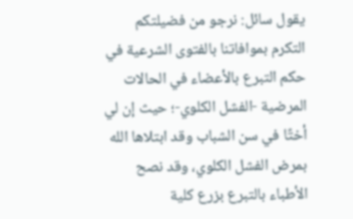يقول سائل: نرجو من فضيلتكم التكرم بموافاتنا بالفتوى الشرعية في حكم التبرع بالأعضاء في الحالات المرضية -الفشل الكلوي-؛ حيث إن لي أختًا في سن الشباب وقد ابتلاها الله بمرض الفشل الكلوي، وقد نصح الأطباء بالتبرع بزرع كلية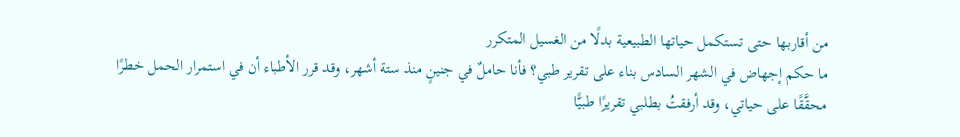من أقاربها حتى تستكمل حياتها الطبيعية بدلًا من الغسيل المتكرر
ما حكم إجهاض في الشهر السادس بناء على تقرير طبي؟ فأنا حاملٌ في جنينٍ منذ ستة أشهر، وقد قرر الأطباء أن في استمرار الحمل خطرًا محقَّقًا على حياتي، وقد أرفقتُ بطلبي تقريرًا طبيًّا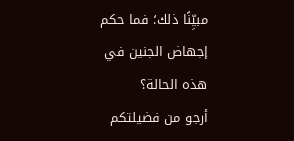مبيِّنًا ذلك؛ فما حكم إجهاض الجنين في هذه الحالة؟
أرجو من فضيلتكم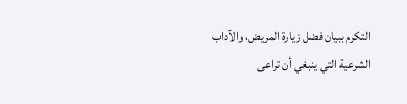التكرم ببيان فضل زيارة المريض، والآداب الشرعية التي ينبغي أن تراعى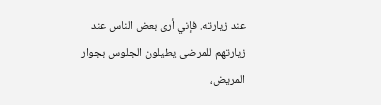عند زيارته. فإني أرى بعض الناس عند زيارتهم للمرضى يطيلون الجلوس بجوار المريض،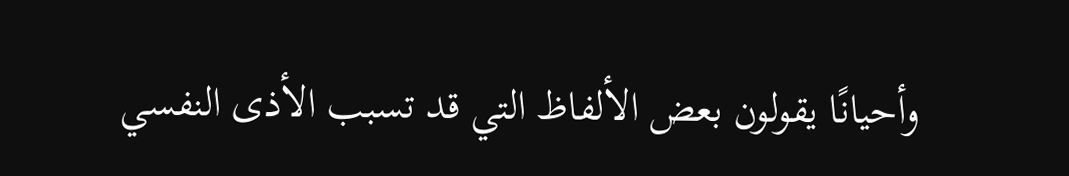وأحيانًا يقولون بعض الألفاظ التي قد تسبب الأذى النفسي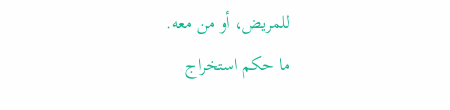للمريض، أو من معه.
ما حكم استخراج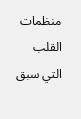منظمات القلب التي سبق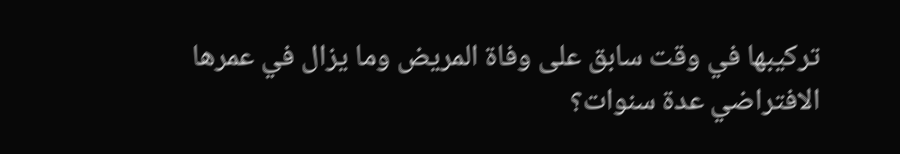تركيبها في وقت سابق على وفاة المريض وما يزال في عمرها الافتراضي عدة سنوات؟